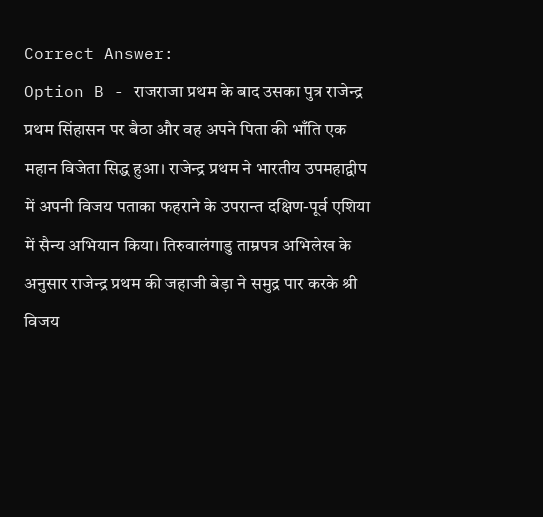Correct Answer:
Option B - राजराजा प्रथम के बाद उसका पुत्र राजेन्द्र प्रथम सिंहासन पर बैठा और वह अपने पिता की भाँति एक महान विजेता सिद्ध हुआ। राजेन्द्र प्रथम ने भारतीय उपमहाद्वीप में अपनी विजय पताका फहराने के उपरान्त दक्षिण-पूर्व एशिया में सैन्य अभियान किया। तिरुवालंगाडु ताम्रपत्र अभिलेख के अनुसार राजेन्द्र प्रथम की जहाजी बेड़ा ने समुद्र पार करके श्री विजय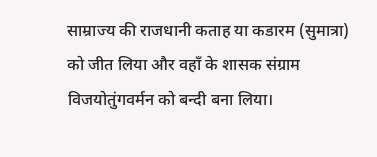साम्राज्य की राजधानी कताह या कडारम (सुमात्रा) को जीत लिया और वहाँ के शासक संग्राम विजयोतुंगवर्मन को बन्दी बना लिया।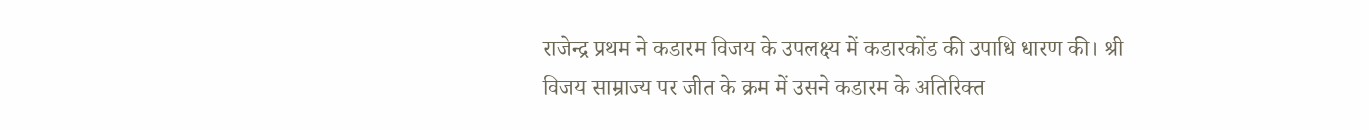राजेन्द्र प्रथम ने कडारम विजय के उपलक्ष्य में कडारकोंड की उपाधि धारण की। श्री विजय साम्राज्य पर जीत के क्रम में उसने कडारम के अतिरिक्त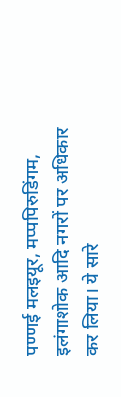पण्णई मलइयूर, मप्पपिरुडिंगम, इलंगाशोक आदि नगरों पर अधिकार कर लिया। ये सारे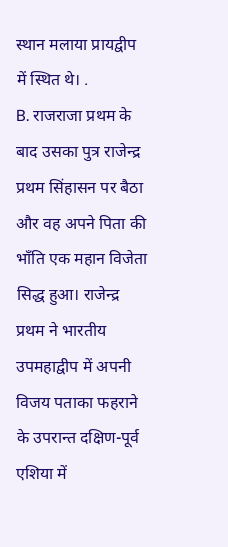स्थान मलाया प्रायद्वीप में स्थित थे। .
B. राजराजा प्रथम के बाद उसका पुत्र राजेन्द्र प्रथम सिंहासन पर बैठा और वह अपने पिता की भाँति एक महान विजेता सिद्ध हुआ। राजेन्द्र प्रथम ने भारतीय उपमहाद्वीप में अपनी विजय पताका फहराने के उपरान्त दक्षिण-पूर्व एशिया में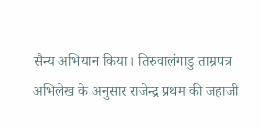सैन्य अभियान किया। तिरुवालंगाडु ताम्रपत्र अभिलेख के अनुसार राजेन्द्र प्रथम की जहाजी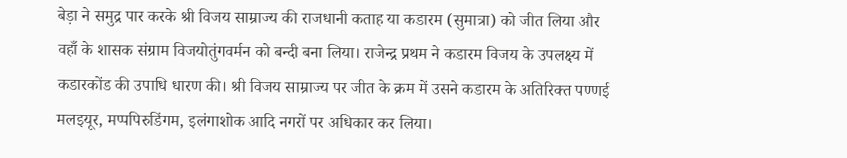बेड़ा ने समुद्र पार करके श्री विजय साम्राज्य की राजधानी कताह या कडारम (सुमात्रा) को जीत लिया और वहाँ के शासक संग्राम विजयोतुंगवर्मन को बन्दी बना लिया। राजेन्द्र प्रथम ने कडारम विजय के उपलक्ष्य में कडारकोंड की उपाधि धारण की। श्री विजय साम्राज्य पर जीत के क्रम में उसने कडारम के अतिरिक्त पण्णई मलइयूर, मप्पपिरुडिंगम, इलंगाशोक आदि नगरों पर अधिकार कर लिया।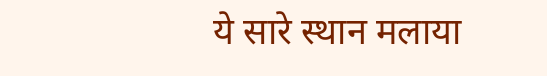ये सारे स्थान मलाया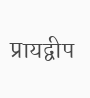प्रायद्वीप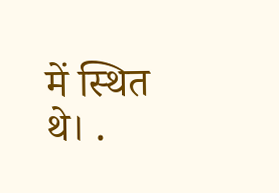में स्थित थे। .